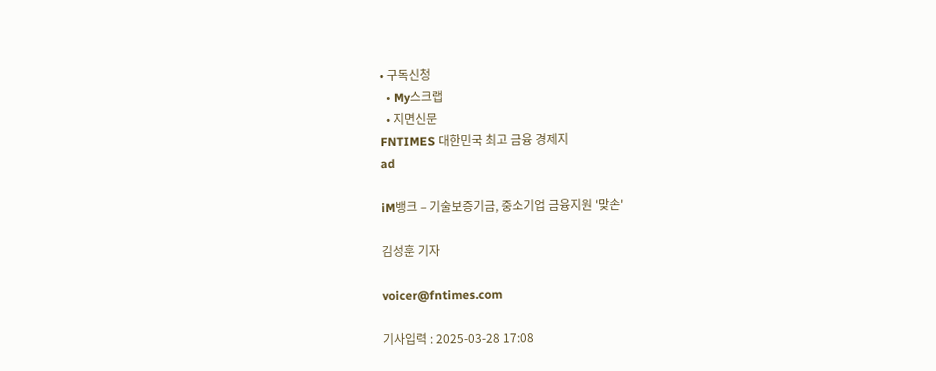• 구독신청
  • My스크랩
  • 지면신문
FNTIMES 대한민국 최고 금융 경제지
ad

iM뱅크 – 기술보증기금, 중소기업 금융지원 '맞손'

김성훈 기자

voicer@fntimes.com

기사입력 : 2025-03-28 17:08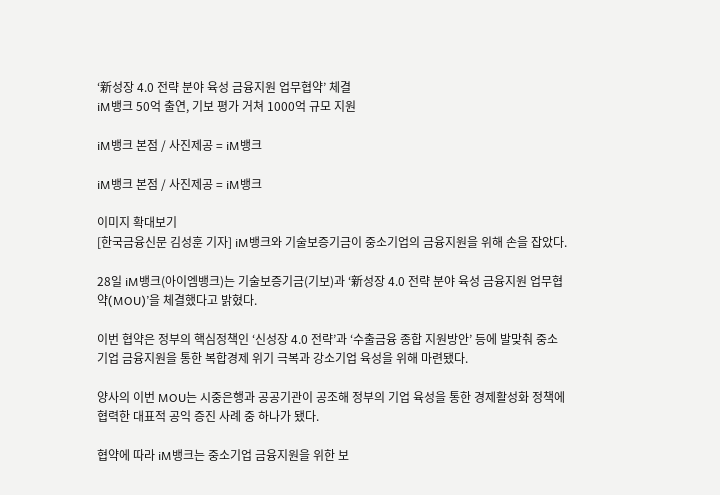‘新성장 4.0 전략 분야 육성 금융지원 업무협약’ 체결
iM뱅크 50억 출연, 기보 평가 거쳐 1000억 규모 지원

iM뱅크 본점 / 사진제공 = iM뱅크

iM뱅크 본점 / 사진제공 = iM뱅크

이미지 확대보기
[한국금융신문 김성훈 기자] iM뱅크와 기술보증기금이 중소기업의 금융지원을 위해 손을 잡았다.

28일 iM뱅크(아이엠뱅크)는 기술보증기금(기보)과 ‘新성장 4.0 전략 분야 육성 금융지원 업무협약(MOU)’을 체결했다고 밝혔다.

이번 협약은 정부의 핵심정책인 ‘신성장 4.0 전략’과 ‘수출금융 종합 지원방안’ 등에 발맞춰 중소기업 금융지원을 통한 복합경제 위기 극복과 강소기업 육성을 위해 마련됐다.

양사의 이번 MOU는 시중은행과 공공기관이 공조해 정부의 기업 육성을 통한 경제활성화 정책에 협력한 대표적 공익 증진 사례 중 하나가 됐다.

협약에 따라 iM뱅크는 중소기업 금융지원을 위한 보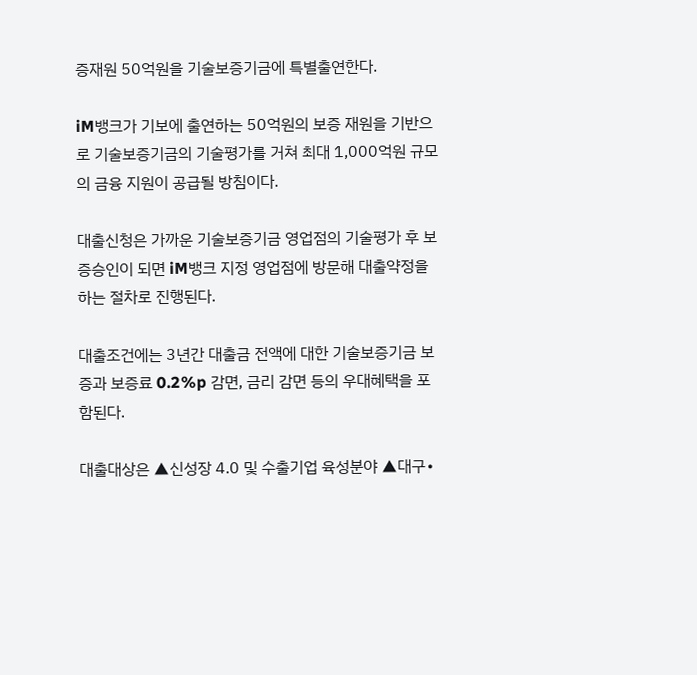증재원 50억원을 기술보증기금에 특별출연한다.

iM뱅크가 기보에 출연하는 50억원의 보증 재원을 기반으로 기술보증기금의 기술평가를 거쳐 최대 1,000억원 규모의 금융 지원이 공급될 방침이다.

대출신청은 가까운 기술보증기금 영업점의 기술평가 후 보증승인이 되면 iM뱅크 지정 영업점에 방문해 대출약정을 하는 절차로 진행된다.

대출조건에는 3년간 대출금 전액에 대한 기술보증기금 보증과 보증료 0.2%p 감면, 금리 감면 등의 우대혜택을 포함된다.

대출대상은 ▲신성장 4.0 및 수출기업 육성분야 ▲대구∙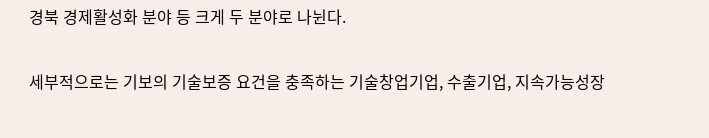경북 경제활성화 분야 등 크게 두 분야로 나뉜다.

세부적으로는 기보의 기술보증 요건을 충족하는 기술창업기업, 수출기업, 지속가능성장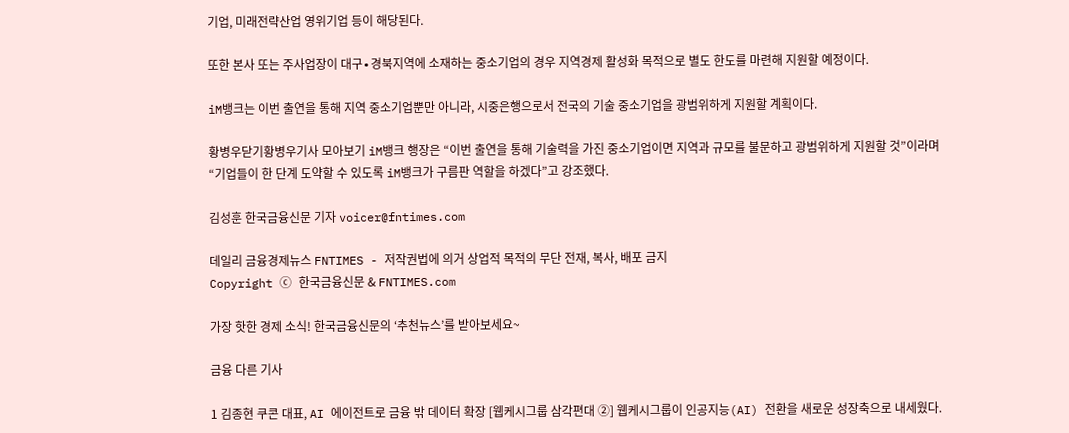기업, 미래전략산업 영위기업 등이 해당된다.

또한 본사 또는 주사업장이 대구∙경북지역에 소재하는 중소기업의 경우 지역경제 활성화 목적으로 별도 한도를 마련해 지원할 예정이다.

iM뱅크는 이번 출연을 통해 지역 중소기업뿐만 아니라, 시중은행으로서 전국의 기술 중소기업을 광범위하게 지원할 계획이다.

황병우닫기황병우기사 모아보기 iM뱅크 행장은 “이번 출연을 통해 기술력을 가진 중소기업이면 지역과 규모를 불문하고 광범위하게 지원할 것”이라며 “기업들이 한 단계 도약할 수 있도록 iM뱅크가 구름판 역할을 하겠다”고 강조했다.

김성훈 한국금융신문 기자 voicer@fntimes.com

데일리 금융경제뉴스 FNTIMES - 저작권법에 의거 상업적 목적의 무단 전재, 복사, 배포 금지
Copyright ⓒ 한국금융신문 & FNTIMES.com

가장 핫한 경제 소식! 한국금융신문의 ‘추천뉴스’를 받아보세요~

금융 다른 기사

1 김종현 쿠콘 대표, AI 에이전트로 금융 밖 데이터 확장 [웹케시그룹 삼각편대 ②] 웹케시그룹이 인공지능(AI) 전환을 새로운 성장축으로 내세웠다.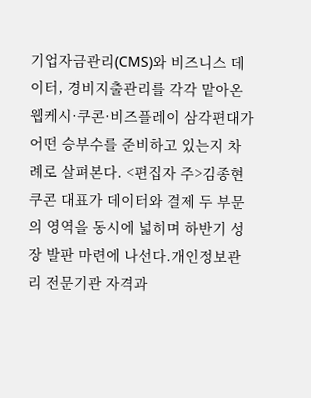기업자금관리(CMS)와 비즈니스 데이터, 경비지출관리를 각각 맡아온 웹케시·쿠콘·비즈플레이 삼각편대가 어떤 승부수를 준비하고 있는지 차례로 살펴본다. <편집자 주>김종현 쿠콘 대표가 데이터와 결제 두 부문의 영역을 동시에 넓히며 하반기 성장 발판 마련에 나선다.개인정보관리 전문기관 자격과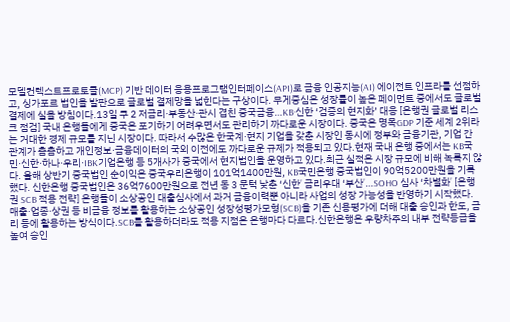모델컨텍스트프로토콜(MCP) 기반 데이터 응용프로그램인터페이스(API)로 금융 인공지능(AI) 에이전트 인프라를 선점하고, 싱가포르 법인을 발판으로 글로벌 결제망을 넓힌다는 구상이다. 무게중심은 성장률이 높은 페이먼트 중에서도 글로벌 결제에 실을 방침이다.13일 쿠 2 저금리·부동산·관시 겹친 중국금융…KB·신한 ‘검증의 현지화’ 대응 [은행권 글로벌 리스크 점검] 국내 은행들에게 중국은 포기하기 어려우면서도 관리하기 까다로운 시장이다. 중국은 명목GDP 기준 세계 2위라는 거대한 경제 규모를 지닌 시장이다. 따라서 수많은 한국계·현지 기업을 갖춘 시장인 동시에 정부와 금융기관, 기업 간 관계가 촘촘하고 개인정보·금융데이터의 국외 이전에도 까다로운 규제가 적용되고 있다.현재 국내 은행 중에서는 KB국민·신한·하나·우리·IBK기업은행 등 5개사가 중국에서 현지법인을 운영하고 있다.최근 실적은 시장 규모에 비해 녹록지 않다. 올해 상반기 중국법인 순이익은 중국우리은행이 101억1400만원, KB국민은행 중국법인이 90억5200만원을 기록했다. 신한은행 중국법인은 36억7600만원으로 전년 동 3 문턱 낮춘 ‘신한ʼ 금리우대 ‘부산ʼ…SOHO 심사 ‘차별화ʼ [은행권 SCB 적용 전략] 은행들이 소상공인 대출심사에서 과거 금융이력뿐 아니라 사업의 성장 가능성을 반영하기 시작했다. 매출·업종·상권 등 비금융 정보를 활용하는 소상공인 성장성평가모형(SCB)을 기존 신용평가에 더해 대출 승인과 한도, 금리 등에 활용하는 방식이다.SCB를 활용하더라도 적용 지점은 은행마다 다르다.신한은행은 우량차주의 내부 전략등급을 높여 승인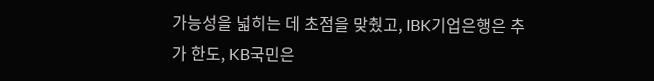가능성을 넓히는 데 초점을 맞췄고, IBK기업은행은 추가 한도, KB국민은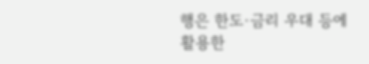행은 한도·금리 우대 등에 활용한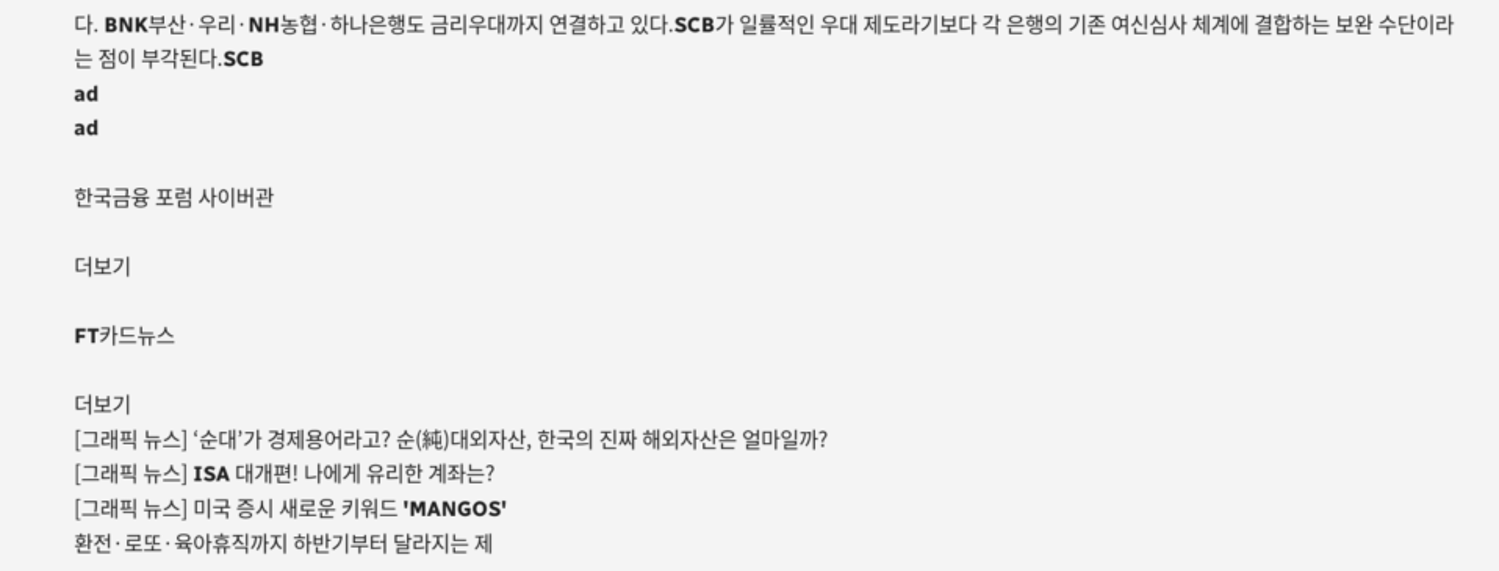다. BNK부산·우리·NH농협·하나은행도 금리우대까지 연결하고 있다.SCB가 일률적인 우대 제도라기보다 각 은행의 기존 여신심사 체계에 결합하는 보완 수단이라는 점이 부각된다.SCB
ad
ad

한국금융 포럼 사이버관

더보기

FT카드뉴스

더보기
[그래픽 뉴스] ‘순대’가 경제용어라고? 순(純)대외자산, 한국의 진짜 해외자산은 얼마일까?
[그래픽 뉴스] ISA 대개편! 나에게 유리한 계좌는?
[그래픽 뉴스] 미국 증시 새로운 키워드 'MANGOS'
환전·로또·육아휴직까지 하반기부터 달라지는 제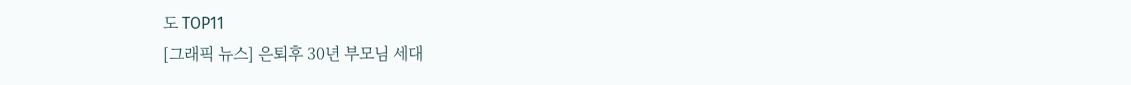도 TOP11
[그래픽 뉴스] 은퇴후 30년 부모님 세대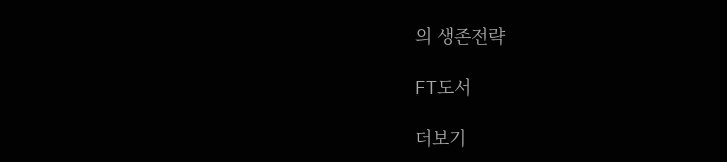의 생존전략

FT도서

더보기